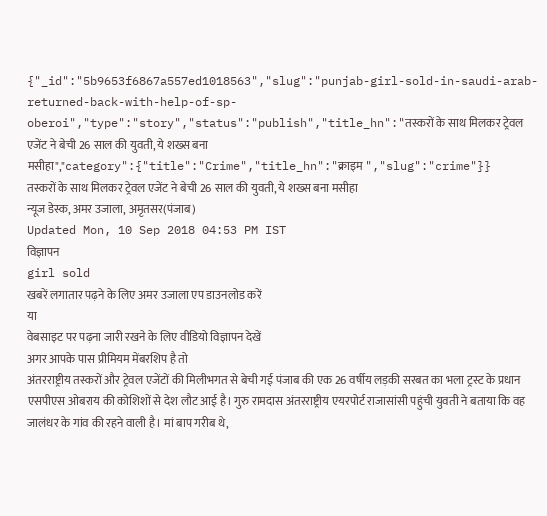{"_id":"5b9653f6867a557ed1018563","slug":"punjab-girl-sold-in-saudi-arab-returned-back-with-help-of-sp-oberoi","type":"story","status":"publish","title_hn":"तस्करों के साथ मिलकर ट्रेवल एजेंट ने बेची 26 साल की युवती, ये शख्स बना मसीहा","category":{"title":"Crime","title_hn":"क्राइम ","slug":"crime"}}
तस्करों के साथ मिलकर ट्रेवल एजेंट ने बेची 26 साल की युवती, ये शख्स बना मसीहा
न्यूज डेस्क, अमर उजाला, अमृतसर(पंजाब)
Updated Mon, 10 Sep 2018 04:53 PM IST
विज्ञापन
girl sold
खबरें लगातार पढ़ने के लिए अमर उजाला एप डाउनलोड करें
या
वेबसाइट पर पढ़ना जारी रखने के लिए वीडियो विज्ञापन देखें
अगर आपके पास प्रीमियम मेंबरशिप है तो
अंतरराष्ट्रीय तस्करों और ट्रेवल एजेंटों की मिलीभगत से बेची गई पंजाब की एक 26 वर्षीय लड़की सरबत का भला ट्रस्ट के प्रधान एसपीएस ओबराय की कोशिशों से देश लौट आई है। गुरु रामदास अंतरराष्ट्रीय एयरपोर्ट राजासांसी पहुंची युवती ने बताया कि वह जालंधर के गांव की रहने वाली है। मां बाप गरीब थे,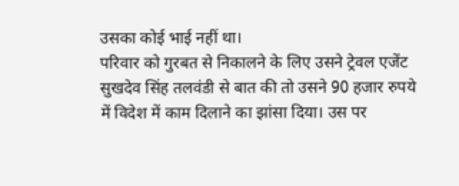उसका कोई भाई नहीं था।
परिवार को गुरबत से निकालने के लिए उसने ट्रेवल एजेंट सुखदेव सिंह तलवंडी से बात की तो उसने 90 हजार रुपये में विदेश में काम दिलाने का झांसा दिया। उस पर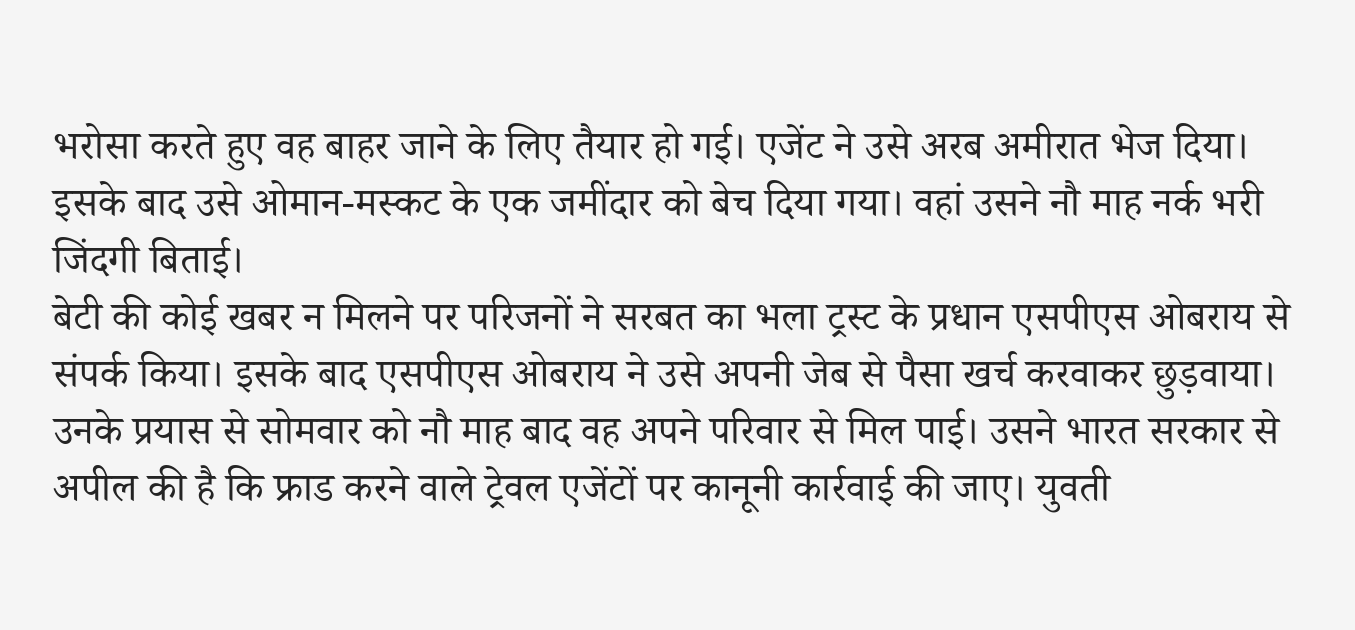भरोसा करते हुए वह बाहर जाने के लिए तैयार हो गई। एजेंट ने उसे अरब अमीरात भेज दिया। इसके बाद उसे ओमान-मस्कट के एक जमींदार को बेच दिया गया। वहां उसने नौ माह नर्क भरी जिंदगी बिताई।
बेटी की कोई खबर न मिलने पर परिजनों ने सरबत का भला ट्रस्ट के प्रधान एसपीएस ओबराय से संपर्क किया। इसके बाद एसपीएस ओबराय ने उसे अपनी जेब से पैसा खर्च करवाकर छुड़वाया। उनके प्रयास से सोमवार को नौ माह बाद वह अपने परिवार से मिल पाई। उसने भारत सरकार से अपील की है कि फ्राड करने वाले ट्रेवल एजेंटों पर कानूनी कार्रवाई की जाए। युवती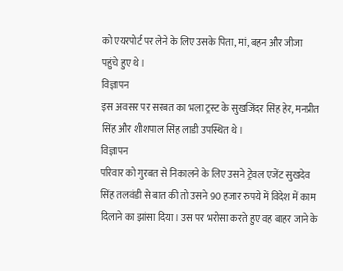को एयरपोर्ट पर लेने के लिए उसके पिता, मां, बहन और जीजा पहुंचे हुए थे।
विज्ञापन
इस अवसर पर सरबत का भला ट्रस्ट के सुखजिंदर सिंह हेर, मनप्रीत सिंह और शीशपाल सिंह लाडी उपस्थित थे।
विज्ञापन
परिवार को गुरबत से निकालने के लिए उसने ट्रेवल एजेंट सुखदेव सिंह तलवंडी से बात की तो उसने 90 हजार रुपये में विदेश में काम दिलाने का झांसा दिया। उस पर भरोसा करते हुए वह बाहर जाने के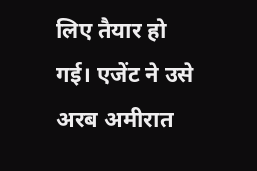लिए तैयार हो गई। एजेंट ने उसे अरब अमीरात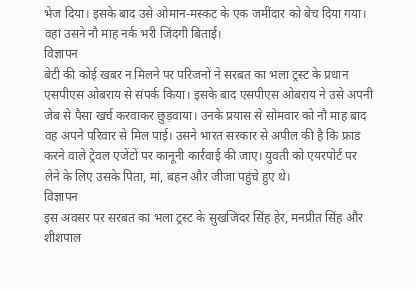भेज दिया। इसके बाद उसे ओमान-मस्कट के एक जमींदार को बेच दिया गया। वहां उसने नौ माह नर्क भरी जिंदगी बिताई।
विज्ञापन
बेटी की कोई खबर न मिलने पर परिजनों ने सरबत का भला ट्रस्ट के प्रधान एसपीएस ओबराय से संपर्क किया। इसके बाद एसपीएस ओबराय ने उसे अपनी जेब से पैसा खर्च करवाकर छुड़वाया। उनके प्रयास से सोमवार को नौ माह बाद वह अपने परिवार से मिल पाई। उसने भारत सरकार से अपील की है कि फ्राड करने वाले ट्रेवल एजेंटों पर कानूनी कार्रवाई की जाए। युवती को एयरपोर्ट पर लेने के लिए उसके पिता, मां, बहन और जीजा पहुंचे हुए थे।
विज्ञापन
इस अवसर पर सरबत का भला ट्रस्ट के सुखजिंदर सिंह हेर, मनप्रीत सिंह और शीशपाल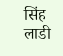सिंह लाडी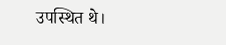उपस्थित थे।